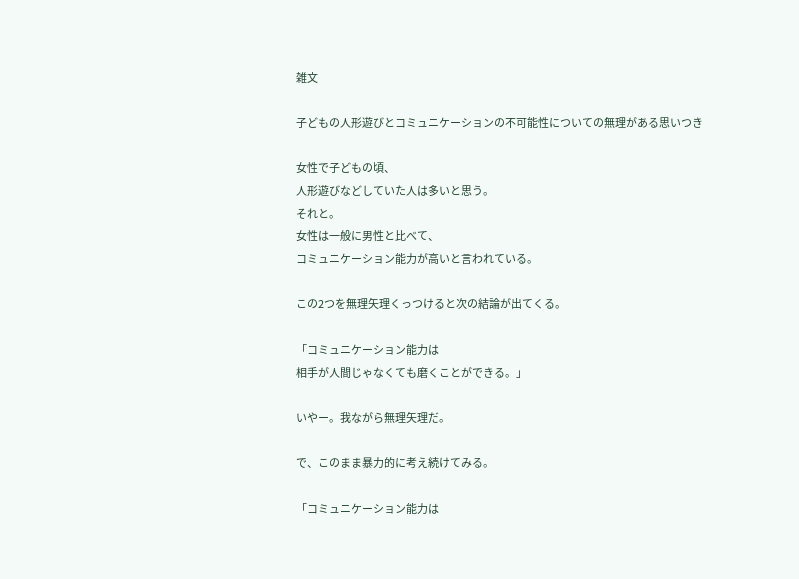雑文

子どもの人形遊びとコミュニケーションの不可能性についての無理がある思いつき

女性で子どもの頃、
人形遊びなどしていた人は多いと思う。
それと。
女性は一般に男性と比べて、
コミュニケーション能力が高いと言われている。

この2つを無理矢理くっつけると次の結論が出てくる。

「コミュニケーション能力は
相手が人間じゃなくても磨くことができる。」

いやー。我ながら無理矢理だ。

で、このまま暴力的に考え続けてみる。

「コミュニケーション能力は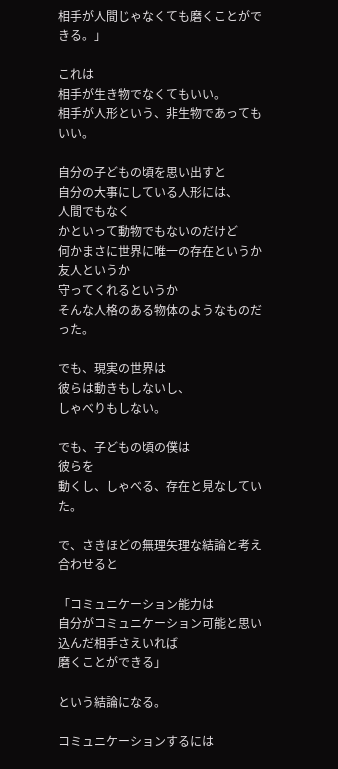相手が人間じゃなくても磨くことができる。」

これは
相手が生き物でなくてもいい。
相手が人形という、非生物であってもいい。

自分の子どもの頃を思い出すと
自分の大事にしている人形には、
人間でもなく
かといって動物でもないのだけど
何かまさに世界に唯一の存在というか
友人というか
守ってくれるというか
そんな人格のある物体のようなものだった。

でも、現実の世界は
彼らは動きもしないし、
しゃべりもしない。

でも、子どもの頃の僕は
彼らを
動くし、しゃべる、存在と見なしていた。

で、さきほどの無理矢理な結論と考え合わせると

「コミュニケーション能力は
自分がコミュニケーション可能と思い込んだ相手さえいれば
磨くことができる」

という結論になる。

コミュニケーションするには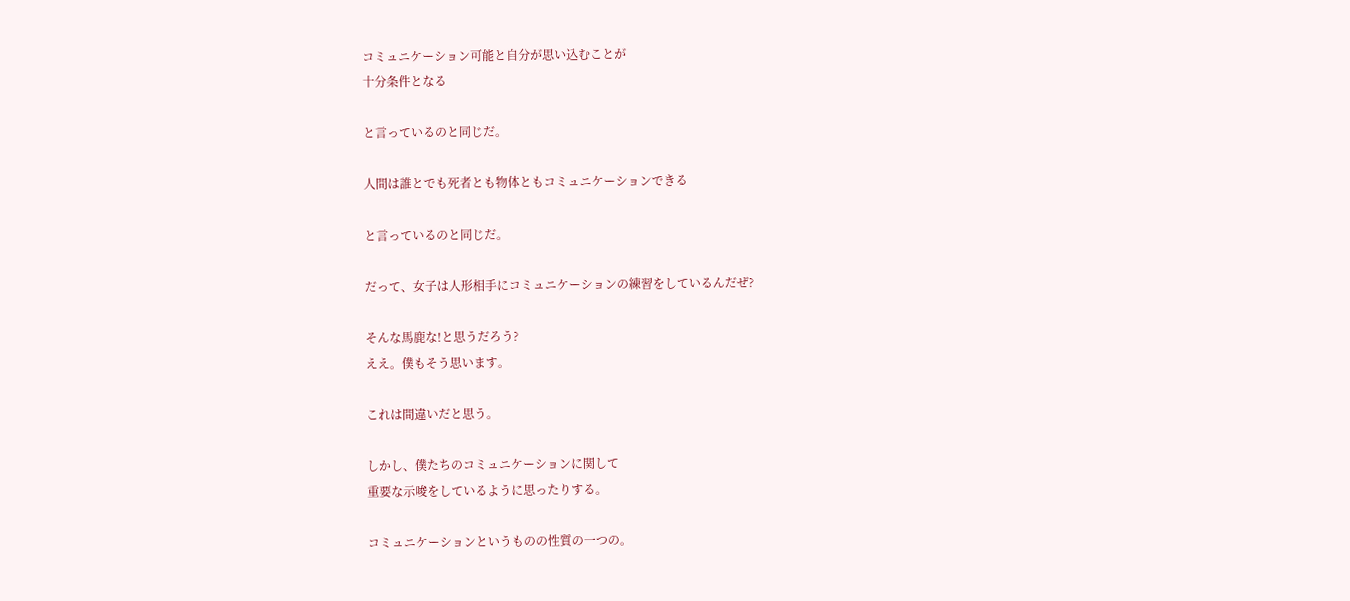コミュニケーション可能と自分が思い込むことが
十分条件となる

と言っているのと同じだ。

人間は誰とでも死者とも物体ともコミュニケーションできる

と言っているのと同じだ。

だって、女子は人形相手にコミュニケーションの練習をしているんだぜ?

そんな馬鹿な!と思うだろう?
ええ。僕もそう思います。

これは間違いだと思う。

しかし、僕たちのコミュニケーションに関して
重要な示唆をしているように思ったりする。

コミュニケーションというものの性質の一つの。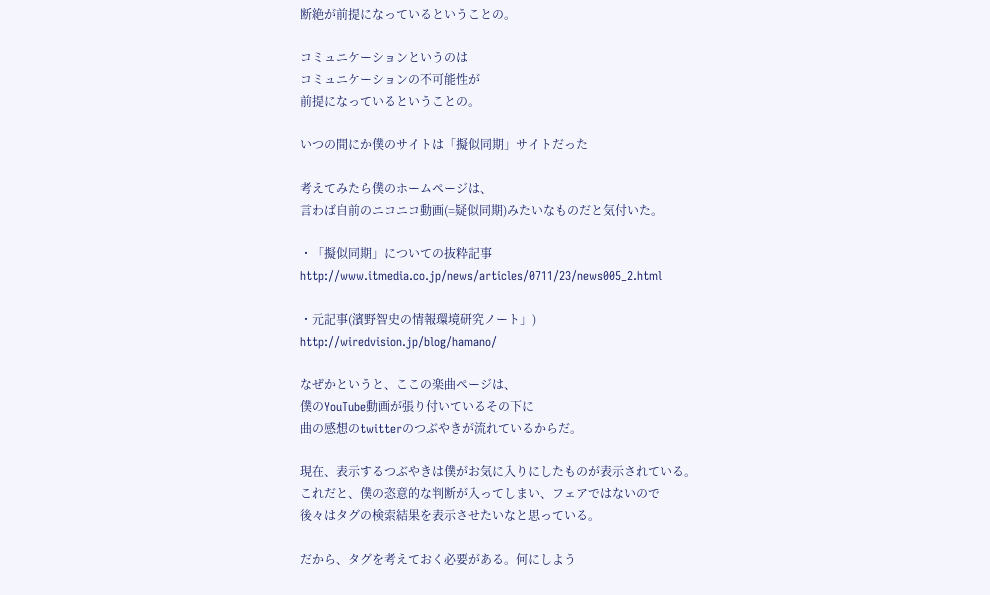断絶が前提になっているということの。

コミュニケーションというのは
コミュニケーションの不可能性が
前提になっているということの。

いつの間にか僕のサイトは「擬似同期」サイトだった

考えてみたら僕のホームページは、
言わば自前のニコニコ動画(=疑似同期)みたいなものだと気付いた。

・「擬似同期」についての抜粋記事
http://www.itmedia.co.jp/news/articles/0711/23/news005_2.html

・元記事(濱野智史の情報環境研究ノート」)
http://wiredvision.jp/blog/hamano/

なぜかというと、ここの楽曲ページは、
僕のYouTube動画が張り付いているその下に
曲の感想のtwitterのつぶやきが流れているからだ。

現在、表示するつぶやきは僕がお気に入りにしたものが表示されている。
これだと、僕の恣意的な判断が入ってしまい、フェアではないので
後々はタグの検索結果を表示させたいなと思っている。

だから、タグを考えておく必要がある。何にしよう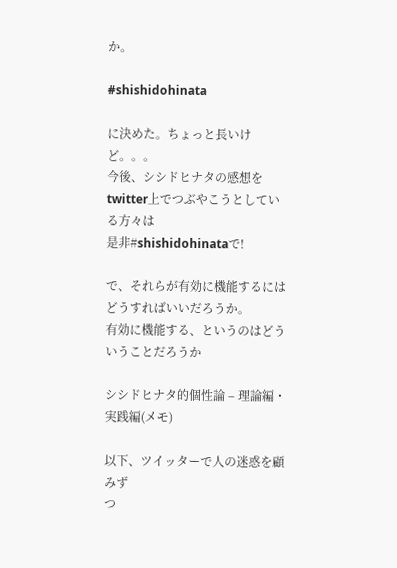か。

#shishidohinata

に決めた。ちょっと長いけど。。。
今後、シシドヒナタの感想をtwitter上でつぶやこうとしている方々は
是非#shishidohinataで!

で、それらが有効に機能するにはどうすればいいだろうか。
有効に機能する、というのはどういうことだろうか

シシドヒナタ的個性論 – 理論編・実践編(メモ)

以下、ツイッターで人の迷惑を顧みず
つ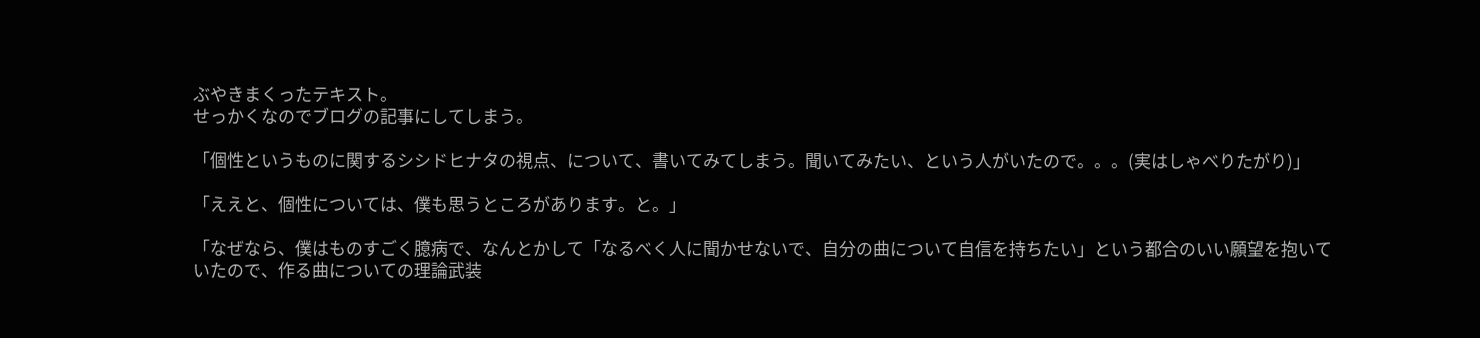ぶやきまくったテキスト。
せっかくなのでブログの記事にしてしまう。

「個性というものに関するシシドヒナタの視点、について、書いてみてしまう。聞いてみたい、という人がいたので。。。(実はしゃべりたがり)」

「ええと、個性については、僕も思うところがあります。と。」

「なぜなら、僕はものすごく臆病で、なんとかして「なるべく人に聞かせないで、自分の曲について自信を持ちたい」という都合のいい願望を抱いていたので、作る曲についての理論武装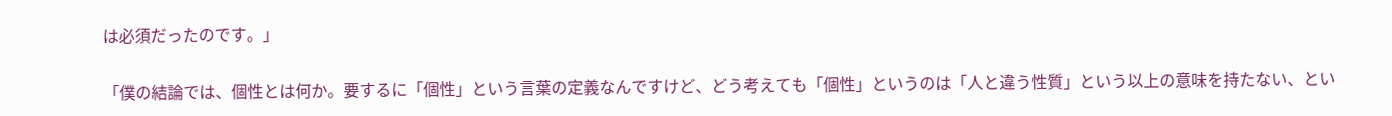は必須だったのです。」

「僕の結論では、個性とは何か。要するに「個性」という言葉の定義なんですけど、どう考えても「個性」というのは「人と違う性質」という以上の意味を持たない、とい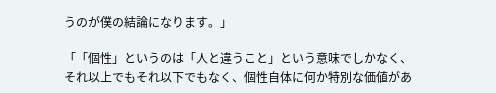うのが僕の結論になります。」

「「個性」というのは「人と違うこと」という意味でしかなく、それ以上でもそれ以下でもなく、個性自体に何か特別な価値があ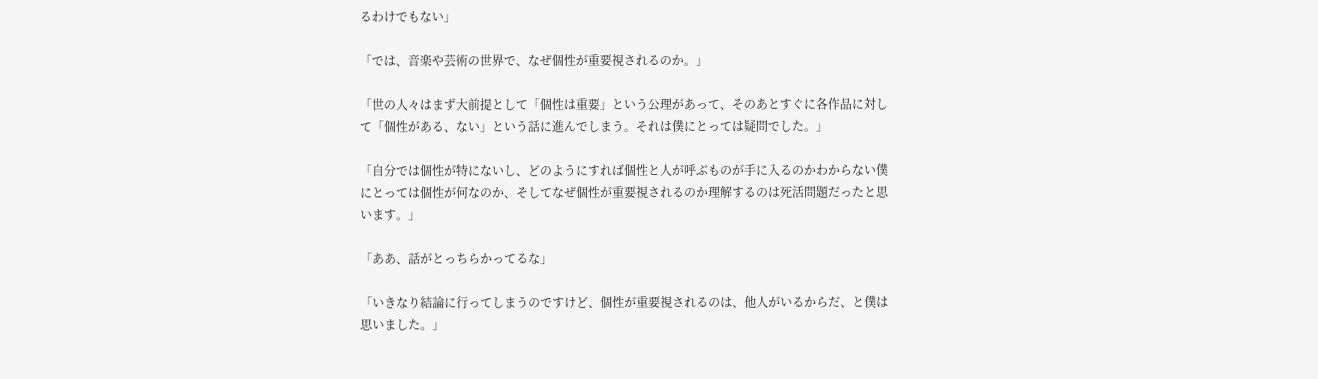るわけでもない」

「では、音楽や芸術の世界で、なぜ個性が重要視されるのか。」

「世の人々はまず大前提として「個性は重要」という公理があって、そのあとすぐに各作品に対して「個性がある、ない」という話に進んでしまう。それは僕にとっては疑問でした。」

「自分では個性が特にないし、どのようにすれば個性と人が呼ぶものが手に入るのかわからない僕にとっては個性が何なのか、そしてなぜ個性が重要視されるのか理解するのは死活問題だったと思います。」

「ああ、話がとっちらかってるな」

「いきなり結論に行ってしまうのですけど、個性が重要視されるのは、他人がいるからだ、と僕は思いました。」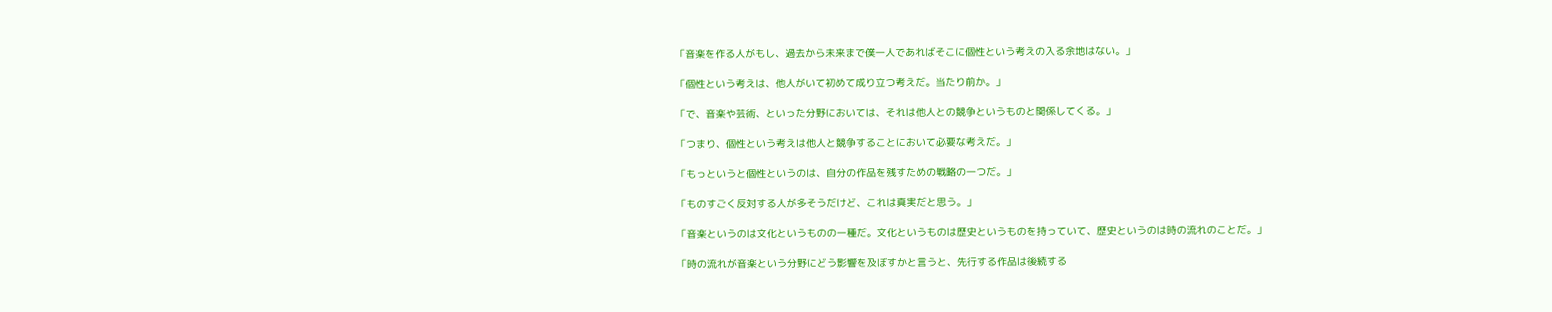「音楽を作る人がもし、過去から未来まで僕一人であればそこに個性という考えの入る余地はない。」

「個性という考えは、他人がいて初めて成り立つ考えだ。当たり前か。」

「で、音楽や芸術、といった分野においては、それは他人との競争というものと関係してくる。」

「つまり、個性という考えは他人と競争することにおいて必要な考えだ。」

「もっというと個性というのは、自分の作品を残すための戦略の一つだ。」

「ものすごく反対する人が多そうだけど、これは真実だと思う。」

「音楽というのは文化というものの一種だ。文化というものは歴史というものを持っていて、歴史というのは時の流れのことだ。」

「時の流れが音楽という分野にどう影響を及ぼすかと言うと、先行する作品は後続する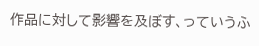作品に対して影響を及ぼす、っていうふ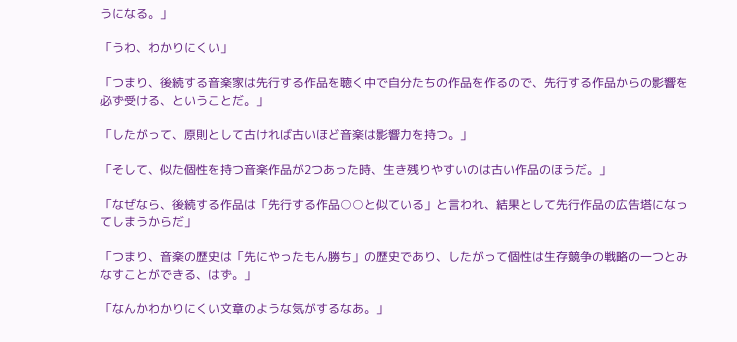うになる。」

「うわ、わかりにくい」

「つまり、後続する音楽家は先行する作品を聴く中で自分たちの作品を作るので、先行する作品からの影響を必ず受ける、ということだ。」

「したがって、原則として古ければ古いほど音楽は影響力を持つ。」

「そして、似た個性を持つ音楽作品が2つあった時、生き残りやすいのは古い作品のほうだ。」

「なぜなら、後続する作品は「先行する作品○○と似ている」と言われ、結果として先行作品の広告塔になってしまうからだ」

「つまり、音楽の歴史は「先にやったもん勝ち」の歴史であり、したがって個性は生存競争の戦略の一つとみなすことができる、はず。」

「なんかわかりにくい文章のような気がするなあ。」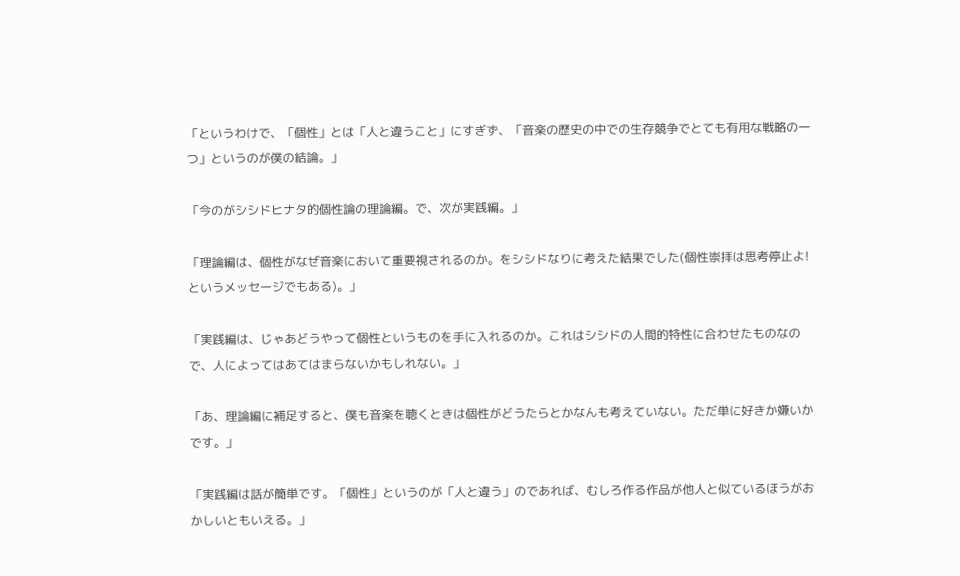「というわけで、「個性」とは「人と違うこと」にすぎず、「音楽の歴史の中での生存競争でとても有用な戦略の一つ」というのが僕の結論。」

「今のがシシドヒナタ的個性論の理論編。で、次が実践編。」

「理論編は、個性がなぜ音楽において重要視されるのか。をシシドなりに考えた結果でした(個性崇拝は思考停止よ!というメッセージでもある)。」

「実践編は、じゃあどうやって個性というものを手に入れるのか。これはシシドの人間的特性に合わせたものなので、人によってはあてはまらないかもしれない。」

「あ、理論編に補足すると、僕も音楽を聴くときは個性がどうたらとかなんも考えていない。ただ単に好きか嫌いかです。」

「実践編は話が簡単です。「個性」というのが「人と違う」のであれば、むしろ作る作品が他人と似ているほうがおかしいともいえる。」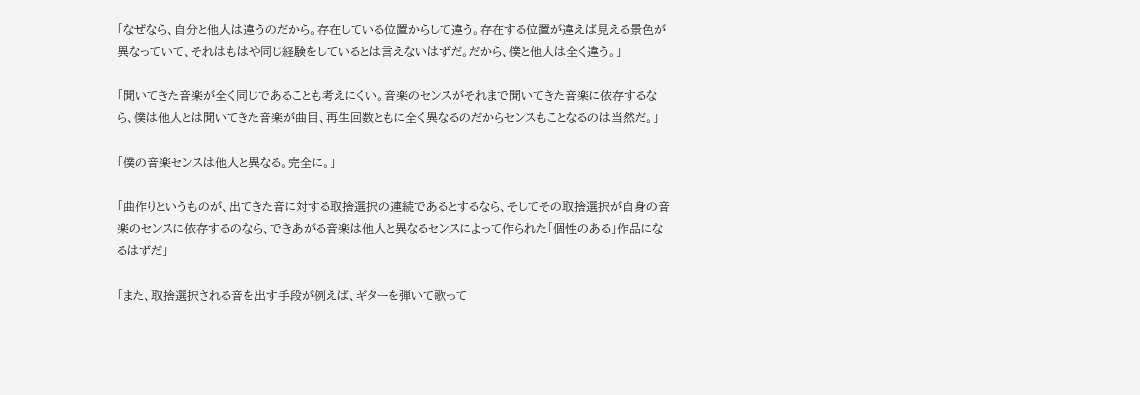「なぜなら、自分と他人は違うのだから。存在している位置からして違う。存在する位置が違えば見える景色が異なっていて、それはもはや同じ経験をしているとは言えないはずだ。だから、僕と他人は全く違う。」

「聞いてきた音楽が全く同じであることも考えにくい。音楽のセンスがそれまで聞いてきた音楽に依存するなら、僕は他人とは聞いてきた音楽が曲目、再生回数ともに全く異なるのだからセンスもことなるのは当然だ。」

「僕の音楽センスは他人と異なる。完全に。」

「曲作りというものが、出てきた音に対する取捨選択の連続であるとするなら、そしてその取捨選択が自身の音楽のセンスに依存するのなら、できあがる音楽は他人と異なるセンスによって作られた「個性のある」作品になるはずだ」

「また、取捨選択される音を出す手段が例えば、ギターを弾いて歌って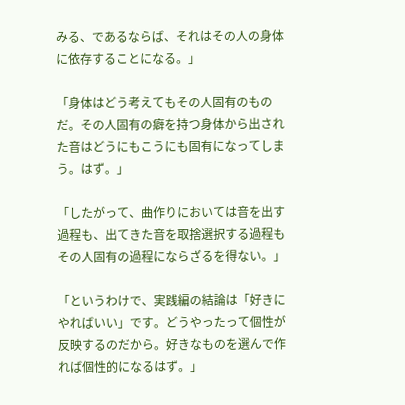みる、であるならば、それはその人の身体に依存することになる。」

「身体はどう考えてもその人固有のものだ。その人固有の癖を持つ身体から出された音はどうにもこうにも固有になってしまう。はず。」

「したがって、曲作りにおいては音を出す過程も、出てきた音を取捨選択する過程もその人固有の過程にならざるを得ない。」

「というわけで、実践編の結論は「好きにやればいい」です。どうやったって個性が反映するのだから。好きなものを選んで作れば個性的になるはず。」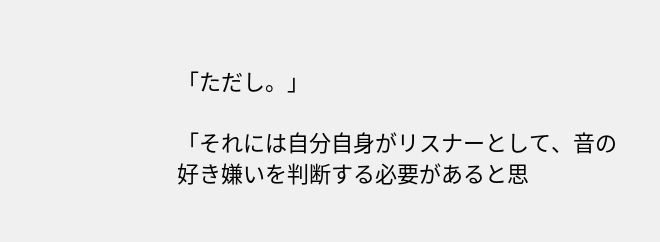「ただし。」

「それには自分自身がリスナーとして、音の好き嫌いを判断する必要があると思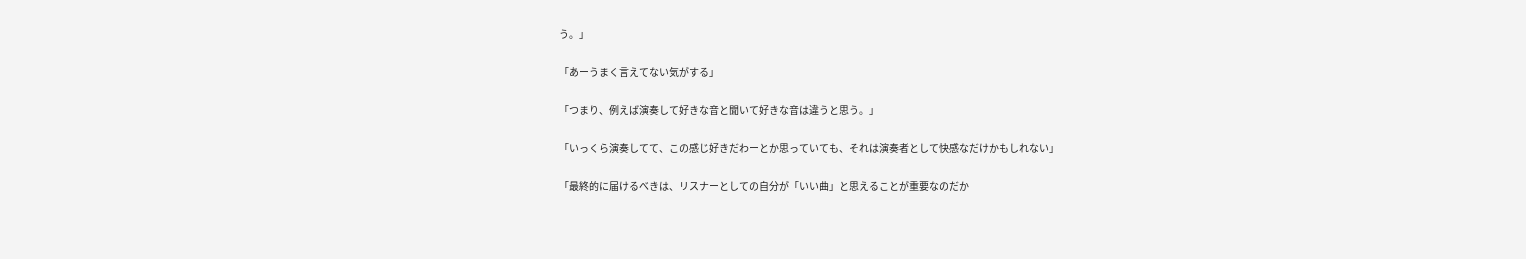う。」

「あーうまく言えてない気がする」

「つまり、例えば演奏して好きな音と聞いて好きな音は違うと思う。」

「いっくら演奏してて、この感じ好きだわーとか思っていても、それは演奏者として快感なだけかもしれない」

「最終的に届けるべきは、リスナーとしての自分が「いい曲」と思えることが重要なのだか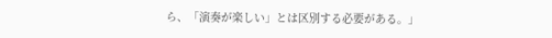ら、「演奏が楽しい」とは区別する必要がある。」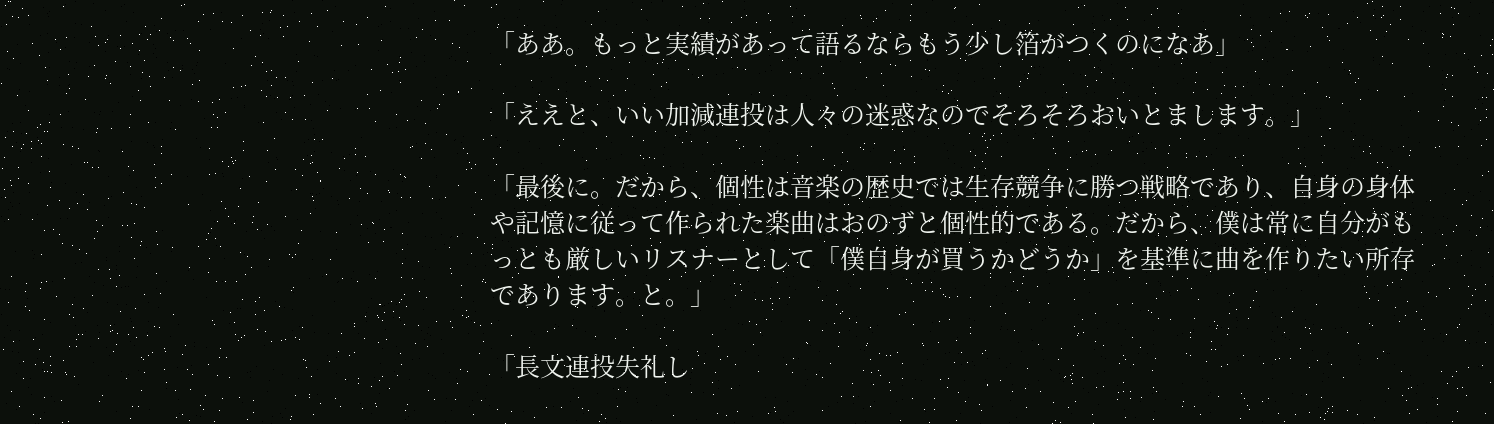「ああ。もっと実績があって語るならもう少し箔がつくのになあ」

「ええと、いい加減連投は人々の迷惑なのでそろそろおいとまします。」

「最後に。だから、個性は音楽の歴史では生存競争に勝つ戦略であり、自身の身体や記憶に従って作られた楽曲はおのずと個性的である。だから、僕は常に自分がもっとも厳しいリスナーとして「僕自身が買うかどうか」を基準に曲を作りたい所存であります。と。」

「長文連投失礼し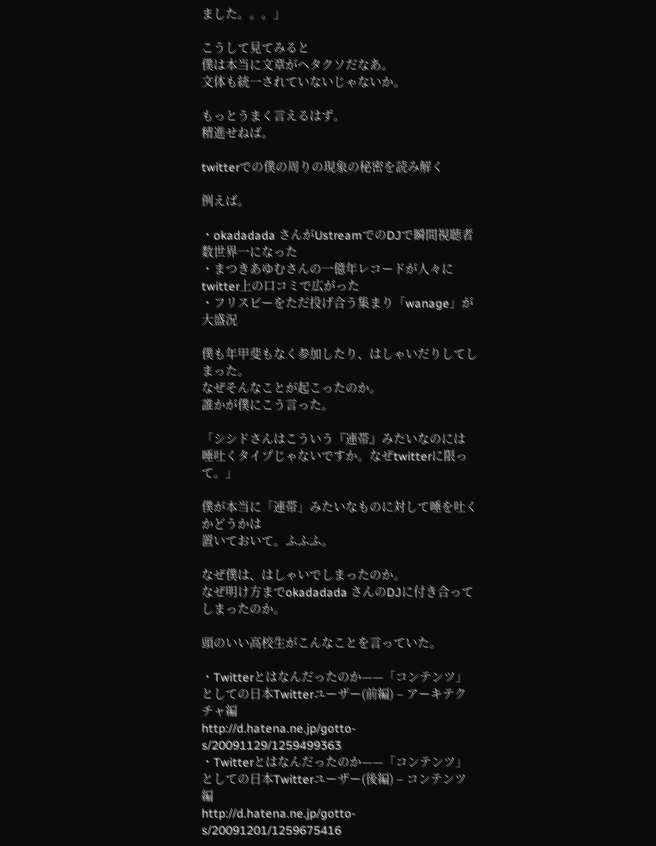ました。。。」

こうして見てみると
僕は本当に文章がヘタクソだなあ。
文体も統一されていないじゃないか。

もっとうまく言えるはず。
精進せねば。

twitterでの僕の周りの現象の秘密を読み解く

例えば。

・okadadada さんがUstreamでのDJで瞬間視聴者数世界一になった
・まつきあゆむさんの一億年レコードが人々にtwitter上の口コミで広がった
・フリスビーをただ投げ合う集まり「wanage」が大盛況

僕も年甲斐もなく参加したり、はしゃいだりしてしまった。
なぜそんなことが起こったのか。
誰かが僕にこう言った。

「シシドさんはこういう『連帯』みたいなのには
唾吐くタイプじゃないですか。なぜtwitterに限って。」

僕が本当に「連帯」みたいなものに対して唾を吐くかどうかは
置いておいて。ふふふ。

なぜ僕は、はしゃいでしまったのか。
なぜ明け方までokadadada さんのDJに付き合ってしまったのか。

頭のいい高校生がこんなことを言っていた。

・Twitterとはなんだったのか——「コンテンツ」としての日本Twitterユーザー(前編) – アーキテクチャ編
http://d.hatena.ne.jp/gotto-s/20091129/1259499363
・Twitterとはなんだったのか——「コンテンツ」としての日本Twitterユーザー(後編) – コンテンツ編
http://d.hatena.ne.jp/gotto-s/20091201/1259675416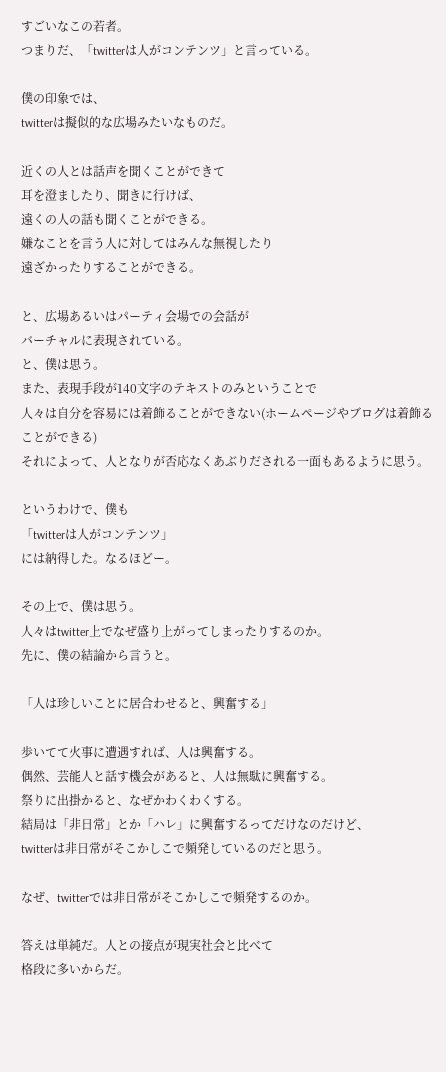すごいなこの若者。
つまりだ、「twitterは人がコンテンツ」と言っている。

僕の印象では、
twitterは擬似的な広場みたいなものだ。

近くの人とは話声を聞くことができて
耳を澄ましたり、聞きに行けば、
遠くの人の話も聞くことができる。
嫌なことを言う人に対してはみんな無視したり
遠ざかったりすることができる。

と、広場あるいはパーティ会場での会話が
バーチャルに表現されている。
と、僕は思う。
また、表現手段が140文字のテキストのみということで
人々は自分を容易には着飾ることができない(ホームページやブログは着飾ることができる)
それによって、人となりが否応なくあぶりだされる一面もあるように思う。

というわけで、僕も
「twitterは人がコンテンツ」
には納得した。なるほどー。

その上で、僕は思う。
人々はtwitter上でなぜ盛り上がってしまったりするのか。
先に、僕の結論から言うと。

「人は珍しいことに居合わせると、興奮する」

歩いてて火事に遭遇すれば、人は興奮する。
偶然、芸能人と話す機会があると、人は無駄に興奮する。
祭りに出掛かると、なぜかわくわくする。
結局は「非日常」とか「ハレ」に興奮するってだけなのだけど、
twitterは非日常がそこかしこで頻発しているのだと思う。

なぜ、twitterでは非日常がそこかしこで頻発するのか。

答えは単純だ。人との接点が現実社会と比べて
格段に多いからだ。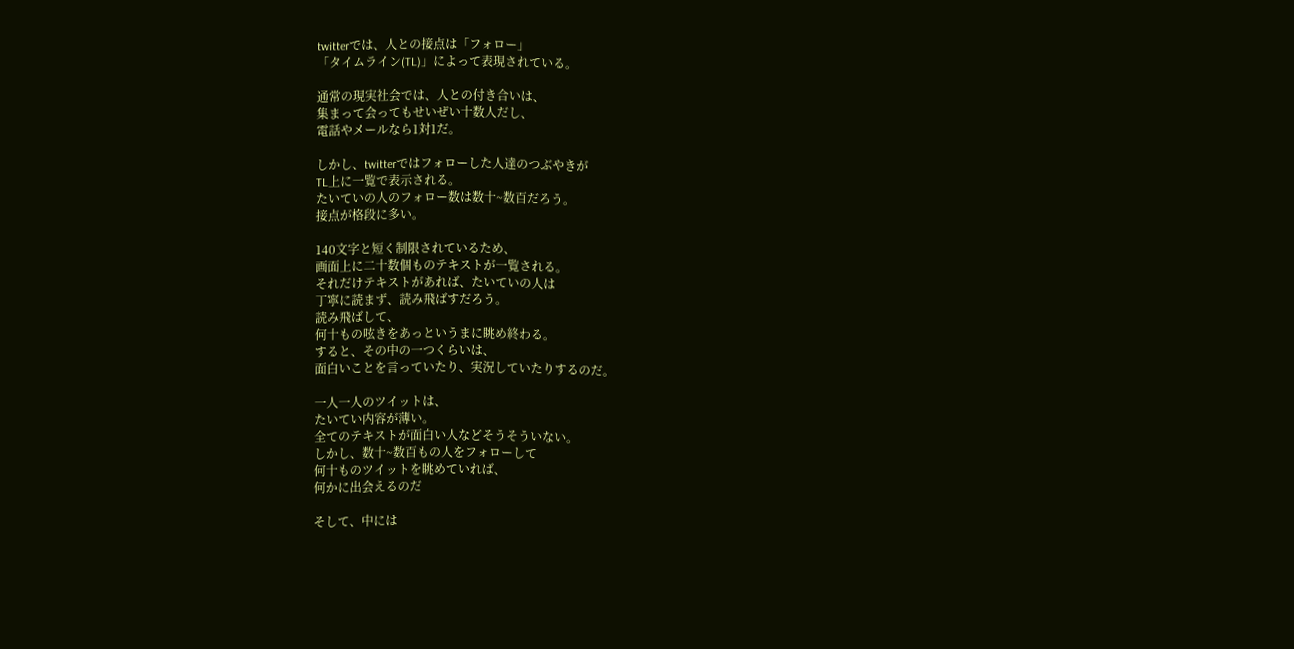twitterでは、人との接点は「フォロー」
「タイムライン(TL)」によって表現されている。

通常の現実社会では、人との付き合いは、
集まって会ってもせいぜい十数人だし、
電話やメールなら1対1だ。

しかし、twitterではフォローした人達のつぶやきが
TL上に一覧で表示される。
たいていの人のフォロー数は数十~数百だろう。
接点が格段に多い。

140文字と短く制限されているため、
画面上に二十数個ものテキストが一覧される。
それだけテキストがあれば、たいていの人は
丁寧に読まず、読み飛ばすだろう。
読み飛ばして、
何十もの呟きをあっというまに眺め終わる。
すると、その中の一つくらいは、
面白いことを言っていたり、実況していたりするのだ。

一人一人のツイットは、
たいてい内容が薄い。
全てのテキストが面白い人などそうそういない。
しかし、数十~数百もの人をフォローして
何十ものツイットを眺めていれば、
何かに出会えるのだ

そして、中には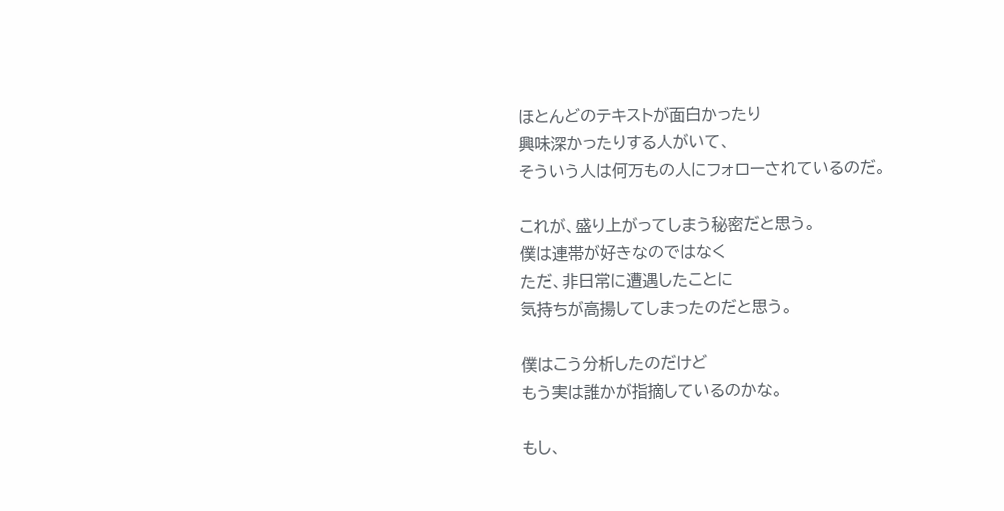ほとんどのテキストが面白かったり
興味深かったりする人がいて、
そういう人は何万もの人にフォローされているのだ。

これが、盛り上がってしまう秘密だと思う。
僕は連帯が好きなのではなく
ただ、非日常に遭遇したことに
気持ちが高揚してしまったのだと思う。

僕はこう分析したのだけど
もう実は誰かが指摘しているのかな。

もし、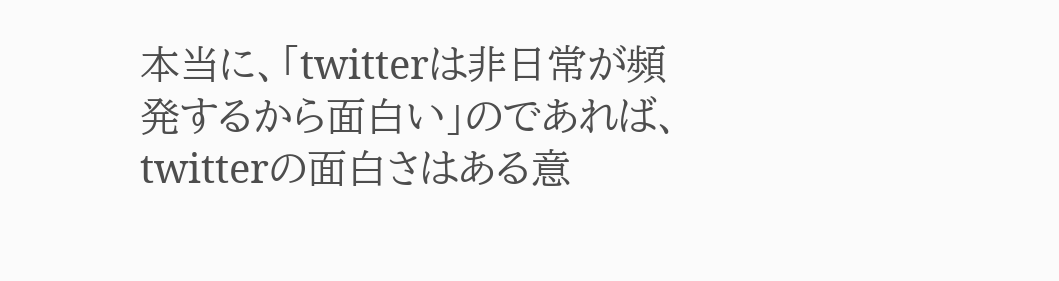本当に、「twitterは非日常が頻発するから面白い」のであれば、
twitterの面白さはある意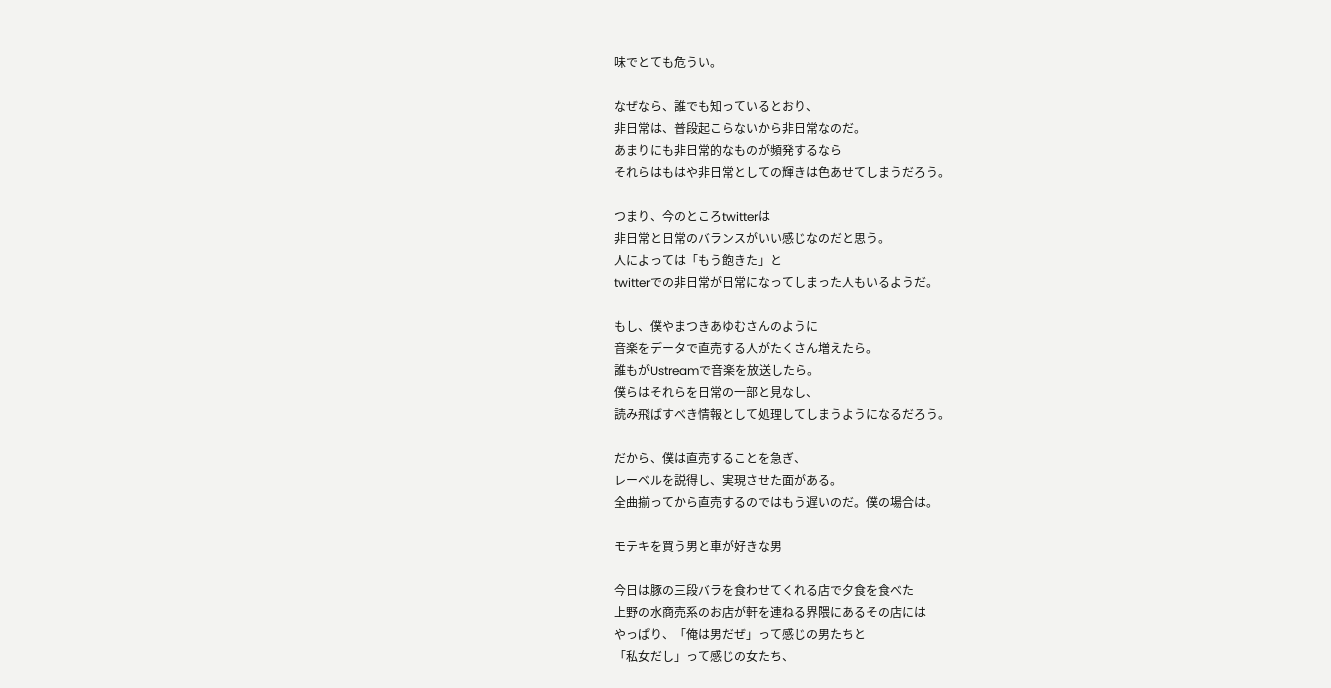味でとても危うい。

なぜなら、誰でも知っているとおり、
非日常は、普段起こらないから非日常なのだ。
あまりにも非日常的なものが頻発するなら
それらはもはや非日常としての輝きは色あせてしまうだろう。

つまり、今のところtwitterは
非日常と日常のバランスがいい感じなのだと思う。
人によっては「もう飽きた」と
twitterでの非日常が日常になってしまった人もいるようだ。

もし、僕やまつきあゆむさんのように
音楽をデータで直売する人がたくさん増えたら。
誰もがUstreamで音楽を放送したら。
僕らはそれらを日常の一部と見なし、
読み飛ばすべき情報として処理してしまうようになるだろう。

だから、僕は直売することを急ぎ、
レーベルを説得し、実現させた面がある。
全曲揃ってから直売するのではもう遅いのだ。僕の場合は。

モテキを買う男と車が好きな男

今日は豚の三段バラを食わせてくれる店で夕食を食べた
上野の水商売系のお店が軒を連ねる界隈にあるその店には
やっぱり、「俺は男だぜ」って感じの男たちと
「私女だし」って感じの女たち、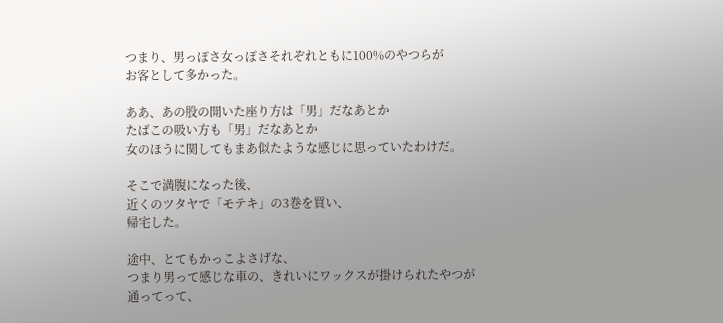つまり、男っぽさ女っぽさそれぞれともに100%のやつらが
お客として多かった。

ああ、あの股の開いた座り方は「男」だなあとか
たばこの吸い方も「男」だなあとか
女のほうに関してもまあ似たような感じに思っていたわけだ。

そこで満腹になった後、
近くのツタヤで「モテキ」の3巻を買い、
帰宅した。

途中、とてもかっこよさげな、
つまり男って感じな車の、きれいにワックスが掛けられたやつが
通ってって、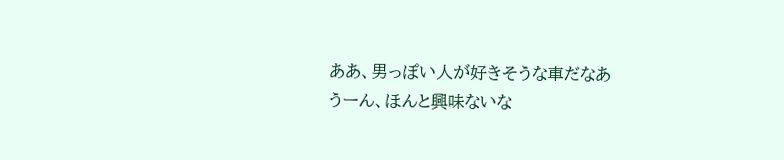ああ、男っぽい人が好きそうな車だなあ
うーん、ほんと興味ないな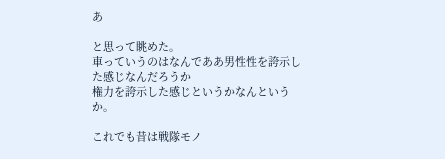あ

と思って眺めた。
車っていうのはなんでああ男性性を誇示した感じなんだろうか
権力を誇示した感じというかなんというか。

これでも昔は戦隊モノ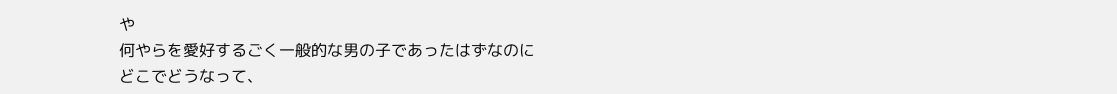や
何やらを愛好するごく一般的な男の子であったはずなのに
どこでどうなって、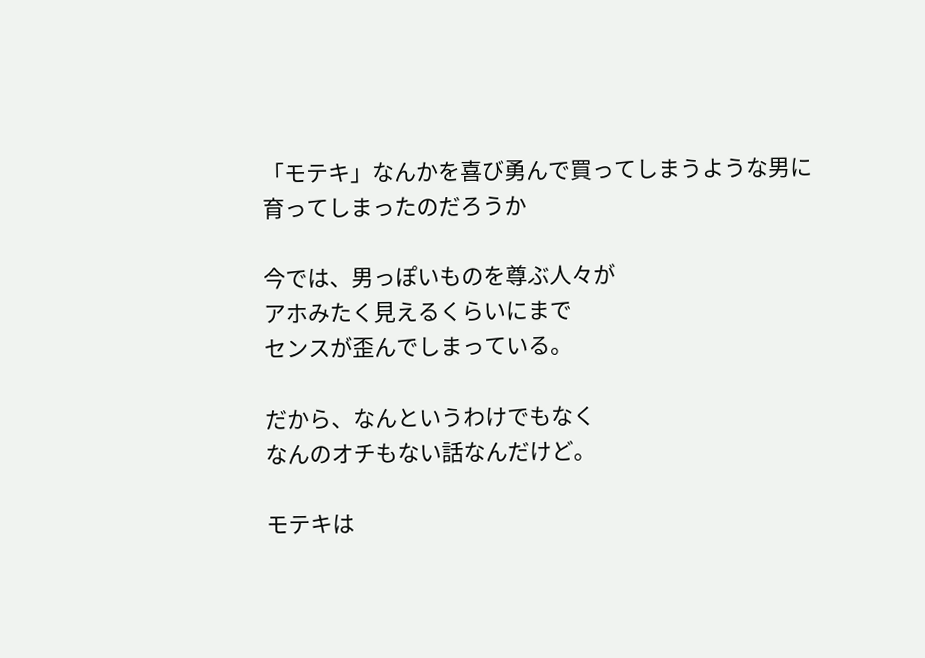「モテキ」なんかを喜び勇んで買ってしまうような男に
育ってしまったのだろうか

今では、男っぽいものを尊ぶ人々が
アホみたく見えるくらいにまで
センスが歪んでしまっている。

だから、なんというわけでもなく
なんのオチもない話なんだけど。

モテキは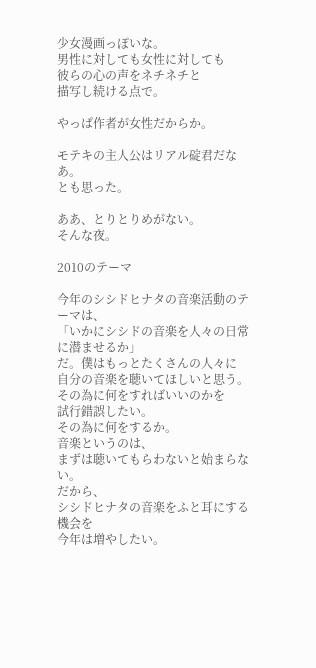少女漫画っぽいな。
男性に対しても女性に対しても
彼らの心の声をネチネチと
描写し続ける点で。

やっぱ作者が女性だからか。

モテキの主人公はリアル碇君だなあ。
とも思った。

ああ、とりとりめがない。
そんな夜。

2010のテーマ

今年のシシドヒナタの音楽活動のテーマは、
「いかにシシドの音楽を人々の日常に潜ませるか」
だ。僕はもっとたくさんの人々に
自分の音楽を聴いてほしいと思う。
その為に何をすればいいのかを
試行錯誤したい。
その為に何をするか。
音楽というのは、
まずは聴いてもらわないと始まらない。
だから、
シシドヒナタの音楽をふと耳にする機会を
今年は増やしたい。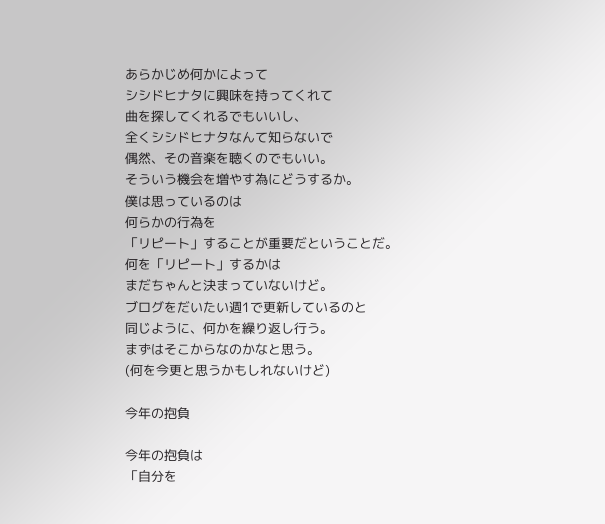あらかじめ何かによって
シシドヒナタに興味を持ってくれて
曲を探してくれるでもいいし、
全くシシドヒナタなんて知らないで
偶然、その音楽を聴くのでもいい。
そういう機会を増やす為にどうするか。
僕は思っているのは
何らかの行為を
「リピート」することが重要だということだ。
何を「リピート」するかは
まだちゃんと決まっていないけど。
ブログをだいたい週1で更新しているのと
同じように、何かを繰り返し行う。
まずはそこからなのかなと思う。
(何を今更と思うかもしれないけど)

今年の抱負

今年の抱負は
「自分を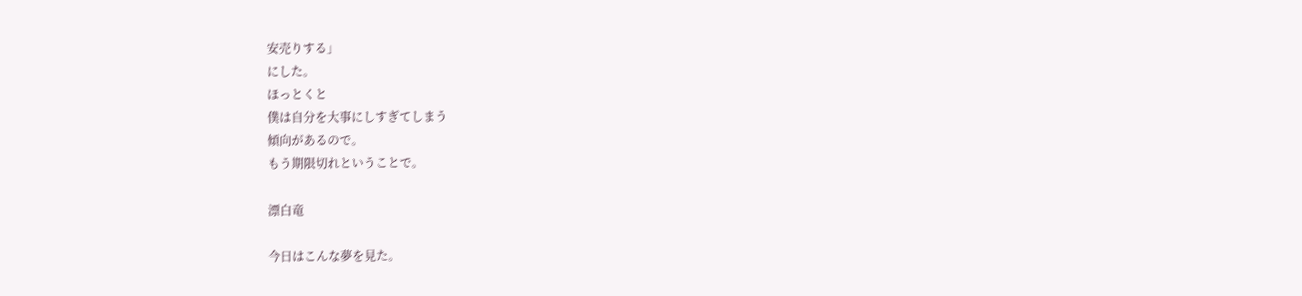安売りする」
にした。
ほっとくと
僕は自分を大事にしすぎてしまう
傾向があるので。
もう期限切れということで。

漂白竜

今日はこんな夢を見た。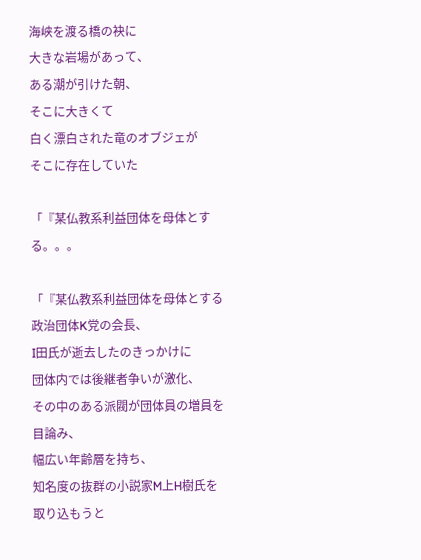海峡を渡る橋の袂に
大きな岩場があって、
ある潮が引けた朝、
そこに大きくて
白く漂白された竜のオブジェが
そこに存在していた

「『某仏教系利益団体を母体とする。。。

「『某仏教系利益団体を母体とする政治団体K党の会長、
I田氏が逝去したのきっかけに
団体内では後継者争いが激化、
その中のある派閥が団体員の増員を目論み、
幅広い年齢層を持ち、
知名度の抜群の小説家M上H樹氏を取り込もうと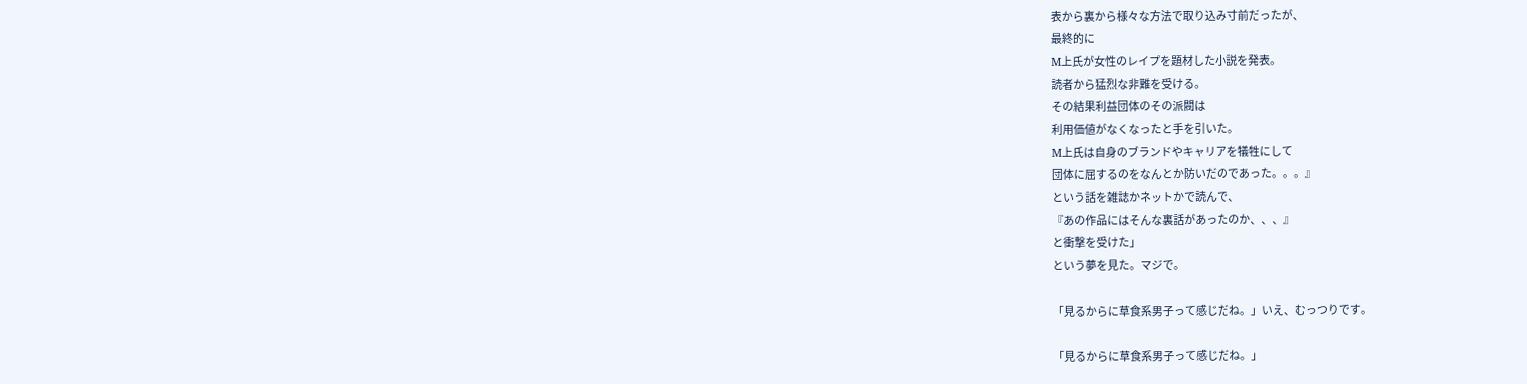表から裏から様々な方法で取り込み寸前だったが、
最終的に
M上氏が女性のレイプを題材した小説を発表。
読者から猛烈な非難を受ける。
その結果利益団体のその派閥は
利用価値がなくなったと手を引いた。
M上氏は自身のブランドやキャリアを犠牲にして
団体に屈するのをなんとか防いだのであった。。。』
という話を雑誌かネットかで読んで、
『あの作品にはそんな裏話があったのか、、、』
と衝撃を受けた」
という夢を見た。マジで。

「見るからに草食系男子って感じだね。」いえ、むっつりです。

「見るからに草食系男子って感じだね。」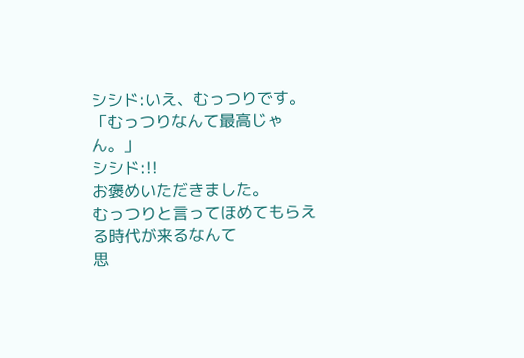シシド:いえ、むっつりです。
「むっつりなんて最高じゃん。」
シシド:!!
お褒めいただきました。
むっつりと言ってほめてもらえる時代が来るなんて
思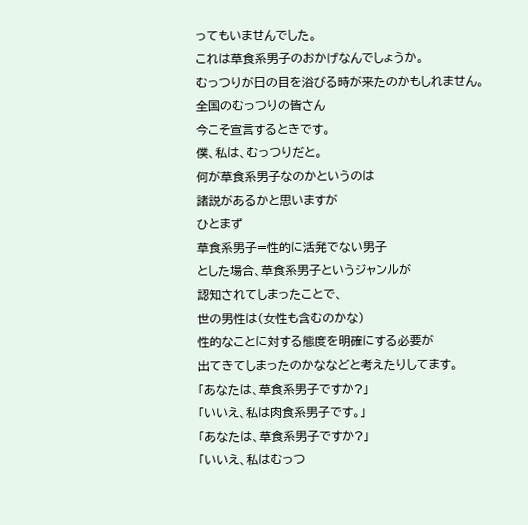ってもいませんでした。
これは草食系男子のおかげなんでしょうか。
むっつりが日の目を浴びる時が来たのかもしれません。
全国のむっつりの皆さん
今こそ宣言するときです。
僕、私は、むっつりだと。
何が草食系男子なのかというのは
諸説があるかと思いますが
ひとまず
草食系男子=性的に活発でない男子
とした場合、草食系男子というジャンルが
認知されてしまったことで、
世の男性は(女性も含むのかな)
性的なことに対する態度を明確にする必要が
出てきてしまったのかななどと考えたりしてます。
「あなたは、草食系男子ですか?」
「いいえ、私は肉食系男子です。」
「あなたは、草食系男子ですか?」
「いいえ、私はむっつ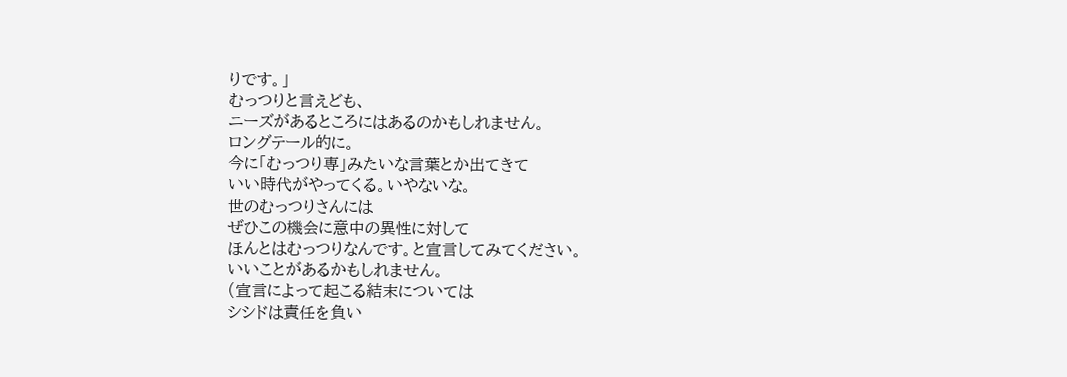りです。」
むっつりと言えども、
ニーズがあるところにはあるのかもしれません。
ロングテール的に。
今に「むっつり専」みたいな言葉とか出てきて
いい時代がやってくる。いやないな。
世のむっつりさんには
ぜひこの機会に意中の異性に対して
ほんとはむっつりなんです。と宣言してみてください。
いいことがあるかもしれません。
(宣言によって起こる結末については
シシドは責任を負い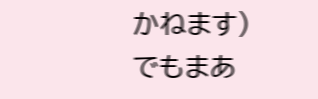かねます)
でもまあ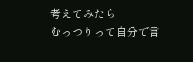考えてみたら
むっつりって自分で言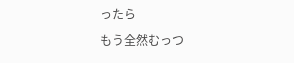ったら
もう全然むっつ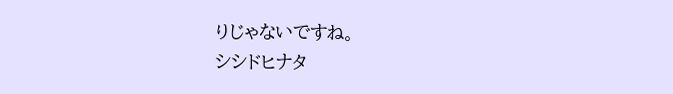りじゃないですね。
シシドヒナタ